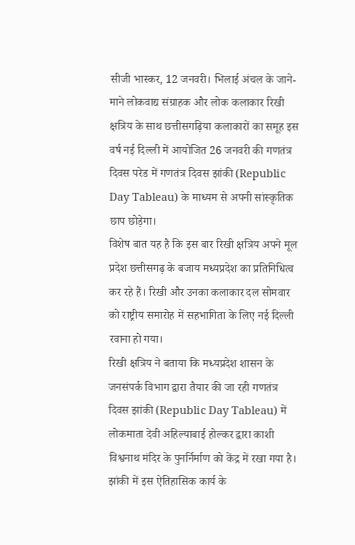सीजी भास्कर, 12 जनवरी। भिलाई अंचल के जाने-माने लोकवाद्य संग्राहक और लोक कलाकार रिखी क्षत्रिय के साथ छत्तीसगढ़िया कलाकारों का समूह इस वर्ष नई दिल्ली में आयोजित 26 जनवरी की गणतंत्र दिवस परेड में गणतंत्र दिवस झांकी (Republic Day Tableau) के माध्यम से अपनी सांस्कृतिक छाप छोड़ेगा।
विशेष बात यह है कि इस बार रिखी क्षत्रिय अपने मूल प्रदेश छत्तीसगढ़ के बजाय मध्यप्रदेश का प्रतिनिधित्व कर रहे हैं। रिखी और उनका कलाकार दल सोमवार को राष्ट्रीय समारोह में सहभागिता के लिए नई दिल्ली रवाना हो गया।
रिखी क्षत्रिय ने बताया कि मध्यप्रदेश शासन के जनसंपर्क विभाग द्वारा तैयार की जा रही गणतंत्र दिवस झांकी (Republic Day Tableau) में लोकमाता देवी अहिल्याबाई होल्कर द्वारा काशी विश्वनाथ मंदिर के पुनर्निर्माण को केंद्र में रखा गया है। झांकी में इस ऐतिहासिक कार्य के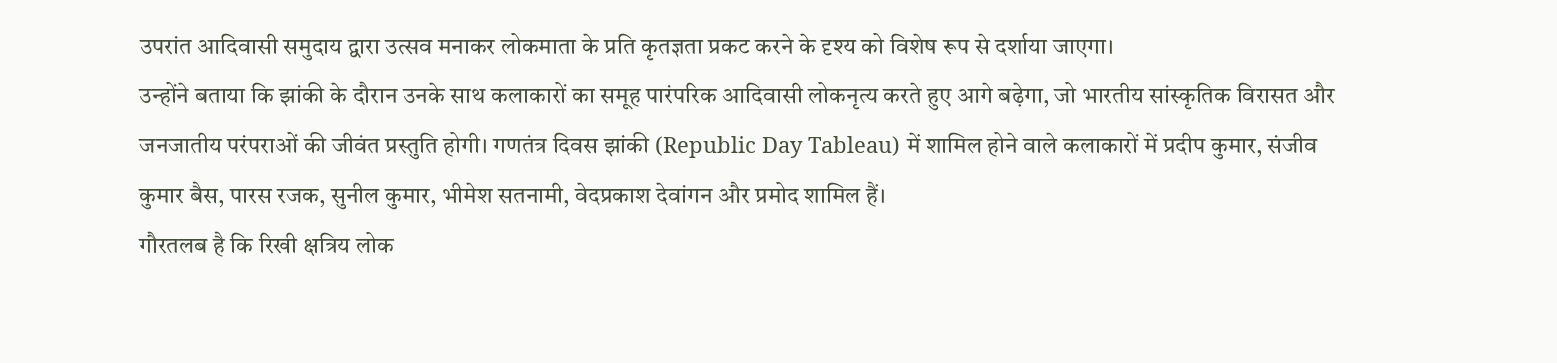उपरांत आदिवासी समुदाय द्वारा उत्सव मनाकर लोकमाता के प्रति कृतज्ञता प्रकट करने के दृश्य को विशेष रूप से दर्शाया जाएगा।
उन्होंने बताया कि झांकी के दौरान उनके साथ कलाकारों का समूह पारंपरिक आदिवासी लोकनृत्य करते हुए आगे बढ़ेगा, जो भारतीय सांस्कृतिक विरासत और जनजातीय परंपराओं की जीवंत प्रस्तुति होगी। गणतंत्र दिवस झांकी (Republic Day Tableau) में शामिल होने वाले कलाकारों में प्रदीप कुमार, संजीव कुमार बैस, पारस रजक, सुनील कुमार, भीमेश सतनामी, वेदप्रकाश देवांगन और प्रमोद शामिल हैं।
गौरतलब है कि रिखी क्षत्रिय लोक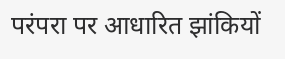परंपरा पर आधारित झांकियों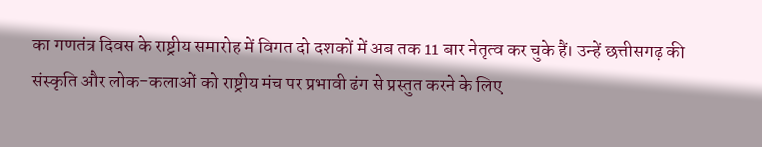का गणतंत्र दिवस के राष्ट्रीय समारोह में विगत दो दशकों में अब तक 11 बार नेतृत्व कर चुके हैं। उन्हें छत्तीसगढ़ की संस्कृति और लोक-कलाओं को राष्ट्रीय मंच पर प्रभावी ढंग से प्रस्तुत करने के लिए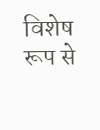विशेष रूप से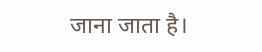जाना जाता है।